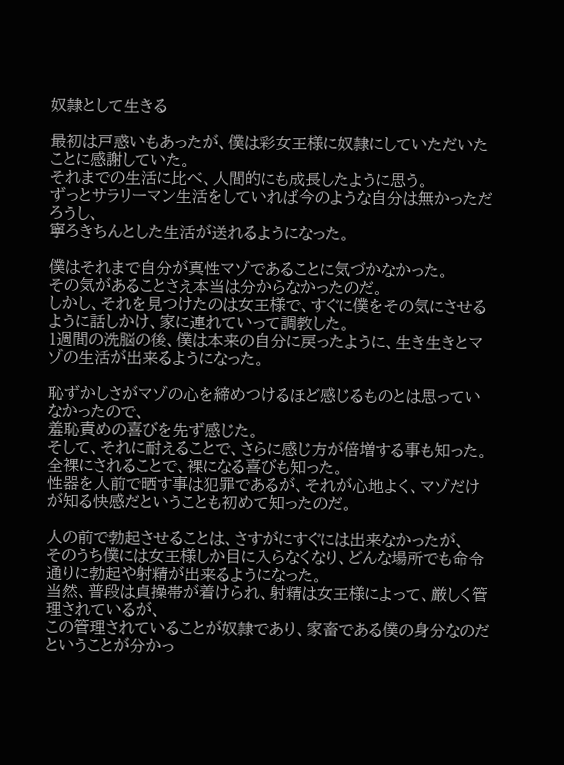奴隷として生きる

最初は戸惑いもあったが、僕は彩女王様に奴隷にしていただいたことに感謝していた。
それまでの生活に比べ、人間的にも成長したように思う。
ずっとサラリーマン生活をしていれば今のような自分は無かっただろうし、
寧ろきちんとした生活が送れるようになった。

僕はそれまで自分が真性マゾであることに気づかなかった。
その気があることさえ本当は分からなかったのだ。
しかし、それを見つけたのは女王様で、すぐに僕をその気にさせるように話しかけ、家に連れていって調教した。
1週間の洗脳の後、僕は本来の自分に戻ったように、生き生きとマゾの生活が出来るようになった。

恥ずかしさがマゾの心を締めつけるほど感じるものとは思っていなかったので、
羞恥責めの喜びを先ず感じた。
そして、それに耐えることで、さらに感じ方が倍増する事も知った。
全裸にされることで、裸になる喜びも知った。
性器を人前で晒す事は犯罪であるが、それが心地よく、マゾだけが知る快感だということも初めて知ったのだ。

人の前で勃起させることは、さすがにすぐには出来なかったが、
そのうち僕には女王様しか目に入らなくなり、どんな場所でも命令通りに勃起や射精が出来るようになった。
当然、普段は貞操帯が着けられ、射精は女王様によって、厳しく管理されているが、
この管理されていることが奴隷であり、家畜である僕の身分なのだということが分かっ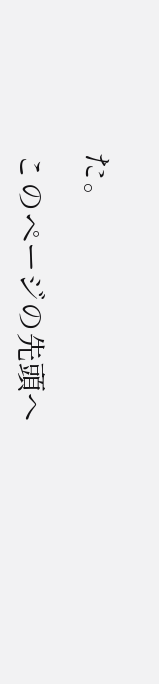た。

このページの先頭へ